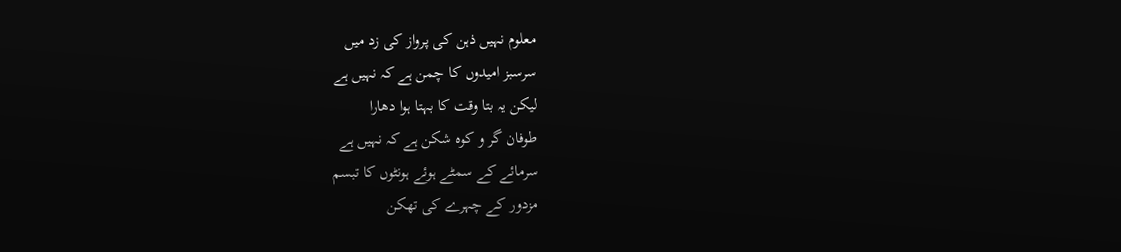معلوم نہیں ذہن کی پرواز کی زد میں
سرسبز امیدوں کا چمن ہے کہ نہیں ہے
لیکن یہ بتا وقت کا بہتا ہوا دھارا
طوفان گر و کوہ شکن ہے کہ نہیں ہے
سرمائے کے سمٹے ہوئے ہونٹوں کا تبسم
مزدور کے چہرے کی تھکن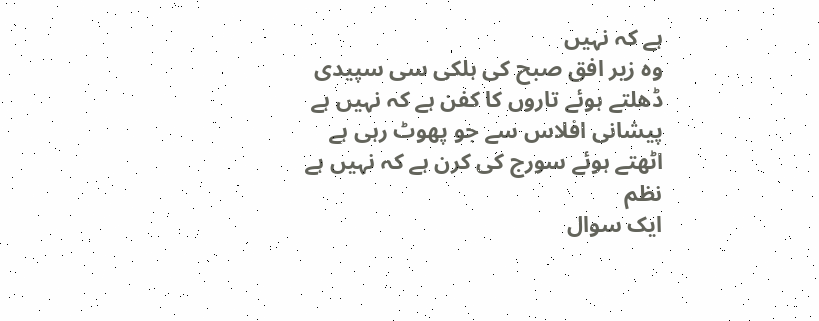ہے کہ نہیں
وہ زیر افق صبح کی ہلکی سی سپیدی
ڈھلتے ہوئے تاروں کا کفن ہے کہ نہیں ہے
پیشانی افلاس سے جو پھوٹ رہی ہے
اٹھتے ہوئے سورج کی کرن ہے کہ نہیں ہے
نظم
ایک سوال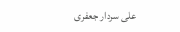علی سردار جعفری